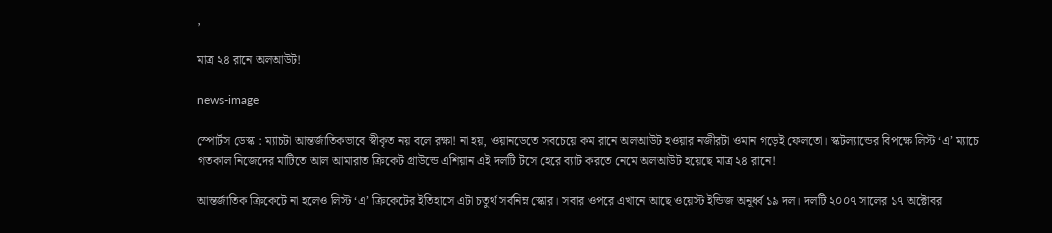,

মাত্র ২৪ রানে অলআউট!

news-image

স্পোর্টস ডেস্ক : ম্যাচটা আন্তর্জাতিকভাবে স্বীকৃত নয় বলে রক্ষা! না হয়, ওয়ানডেতে সবচেয়ে কম রানে অলআউট হওয়ার নজীরটা ওমান গড়েই ফেলতো। স্কটল্যান্ডের বিপক্ষে লিস্ট ‘এ’ ম্যাচে গতকাল নিজেদের মাটিতে আল আমারাত ক্রিকেট গ্রাউন্ডে এশিয়ান এই দলটি টসে হেরে ব্যাট করতে নেমে অলআউট হয়েছে মাত্র ২৪ রানে!

আন্তর্জাতিক ক্রিকেটে না হলেও লিস্ট ‘এ’ ক্রিকেটের ইতিহাসে এটা চতুর্থ সর্বনিম্ন স্কোর। সবার ওপরে এখানে আছে ওয়েস্ট ইন্ডিজ অনূর্ধ্ব ১৯ দল। দলটি ২০০৭ সালের ১৭ অক্টোবর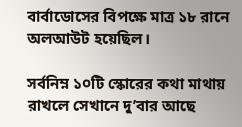বার্বাডোসের বিপক্ষে মাত্র ১৮ রানে অলআউট হয়েছিল।

সর্বনিম্ন ১০টি স্কোরের কথা মাথায় রাখলে সেখানে দু’বার আছে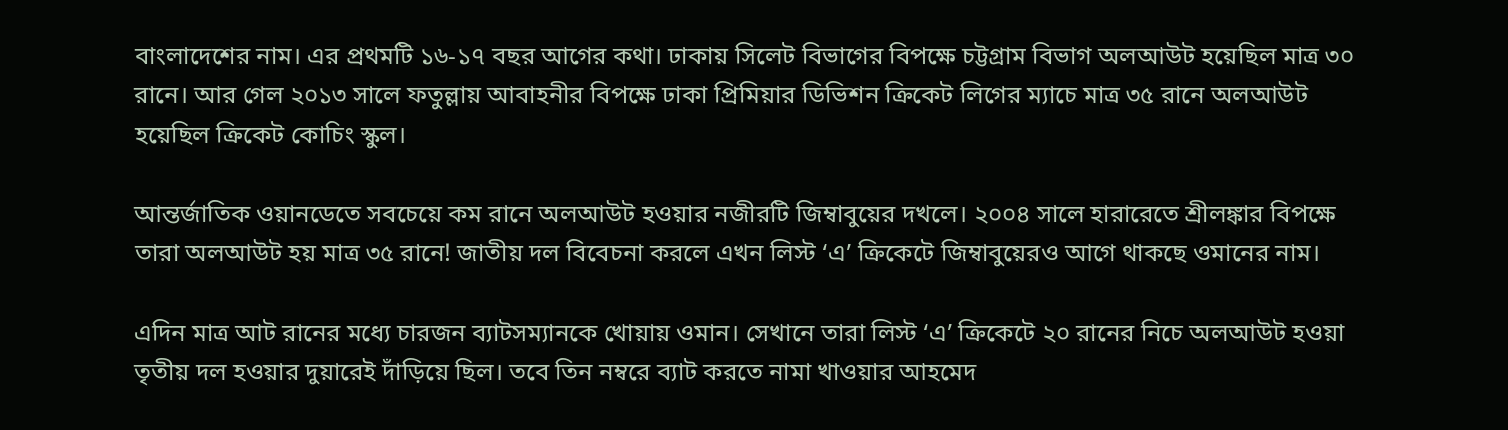বাংলাদেশের নাম। এর প্রথমটি ১৬-১৭ বছর আগের কথা। ঢাকায় সিলেট বিভাগের বিপক্ষে চট্টগ্রাম বিভাগ অলআউট হয়েছিল মাত্র ৩০ রানে। আর গেল ২০১৩ সালে ফতুল্লায় আবাহনীর বিপক্ষে ঢাকা প্রিমিয়ার ডিভিশন ক্রিকেট লিগের ম্যাচে মাত্র ৩৫ রানে অলআউট হয়েছিল ক্রিকেট কোচিং স্কুল।

আন্তর্জাতিক ওয়ানডেতে সবচেয়ে কম রানে অলআউট হওয়ার নজীরটি জিম্বাবুয়ের দখলে। ২০০৪ সালে হারারেতে শ্রীলঙ্কার বিপক্ষে তারা অলআউট হয় মাত্র ৩৫ রানে! জাতীয় দল বিবেচনা করলে এখন লিস্ট ‘এ’ ক্রিকেটে জিম্বাবুয়েরও আগে থাকছে ওমানের নাম।

এদিন মাত্র আট রানের মধ্যে চারজন ব্যাটসম্যানকে খোয়ায় ওমান। সেখানে তারা লিস্ট ‘এ’ ক্রিকেটে ২০ রানের নিচে অলআউট হওয়া তৃতীয় দল হওয়ার দুয়ারেই দাঁড়িয়ে ছিল। তবে তিন নম্বরে ব্যাট করতে নামা খাওয়ার আহমেদ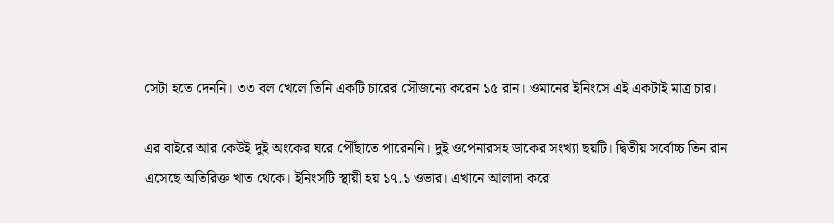সেটা হতে দেননি। ৩৩ বল খেলে তিনি একটি চারের সৌজন্যে করেন ১৫ রান। ওমানের ইনিংসে এই একটাই মাত্র চার।

এর বাইরে আর কেউই দুই অংকের ঘরে পৌঁছাতে পারেননি। দুই ওপেনারসহ ডাকের সংখ্যা ছয়টি। দ্বিতীয় সর্বোচ্চ তিন রান এসেছে অতিরিক্ত খাত থেকে। ইনিংসটি স্থায়ী হয় ১৭.১ ওভার। এখানে আলাদা করে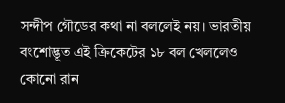সন্দীপ গৌডের কথা না বললেই নয়। ভারতীয় বংশোদ্ভূত এই ক্রিকেটের ১৮ বল খেললেও কোনো রান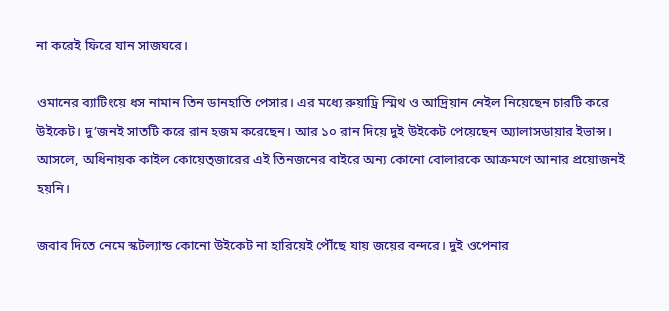না করেই ফিরে যান সাজঘরে।

ওমানের ব্যাটিংয়ে ধস নামান তিন ডানহাতি পেসার। এর মধ্যে রুয়াঢ্রি স্মিথ ও আদ্রিয়ান নেইল নিয়েছেন চারটি করে উইকেট। দু’জনই সাতটি করে রান হজম করেছেন। আর ১০ রান দিয়ে দুই উইকেট পেয়েছেন অ্যালাসডায়ার ইভান্স। আসলে, অধিনায়ক কাইল কোয়েত্জারের এই তিনজনের বাইরে অন্য কোনো বোলারকে আক্রমণে আনার প্রয়োজনই হয়নি।

জবাব দিতে নেমে স্কটল্যান্ড কোনো উইকেট না হারিয়েই পৌঁছে যায় জয়ের বন্দরে। দুই ওপেনার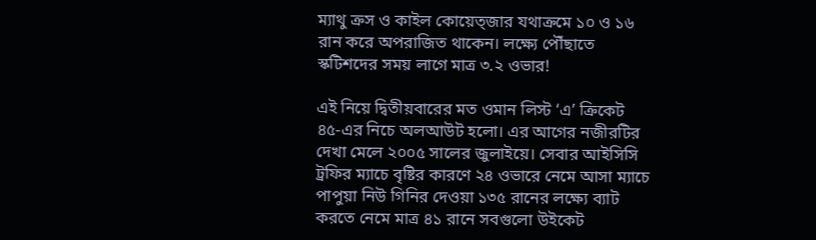ম্যাথু ক্রস ও কাইল কোয়েত্জার যথাক্রমে ১০ ও ১৬ রান করে অপরাজিত থাকেন। লক্ষ্যে পৌঁছাতে স্কটিশদের সময় লাগে মাত্র ৩.২ ওভার!

এই নিয়ে দ্বিতীয়বারের মত ওমান লিস্ট ‘এ’ ক্রিকেট ৪৫-এর নিচে অলআউট হলো। এর আগের নজীরটির দেখা মেলে ২০০৫ সালের জুলাইয়ে। সেবার আইসিসি ট্রফির ম্যাচে বৃষ্টির কারণে ২৪ ওভারে নেমে আসা ম্যাচে পাপুয়া নিউ গিনির দেওয়া ১৩৫ রানের লক্ষ্যে ব্যাট করতে নেমে মাত্র ৪১ রানে সবগুলো উইকেট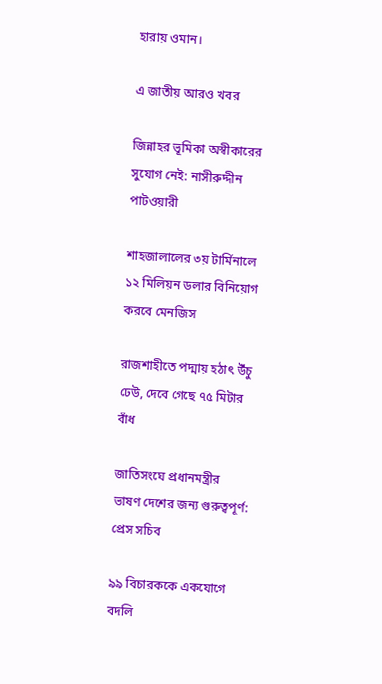হারায় ওমান।

এ জাতীয় আরও খবর

জিন্নাহর ভূমিকা অস্বীকারের সুযোগ নেই: নাসীরুদ্দীন পাটওয়ারী

শাহজালালের ৩য় টার্মিনালে ১২ মিলিয়ন ডলার বিনিয়োগ করবে মেনজিস

রাজশাহীতে পদ্মায় হঠাৎ উঁচু ঢেউ, দেবে গেছে ৭৫ মিটার বাঁধ

জাতিসংঘে প্রধানমন্ত্রীর ভাষণ দেশের জন্য গুরুত্বপূর্ণ: প্রেস সচিব

৯৯ বিচারককে একযোগে বদলি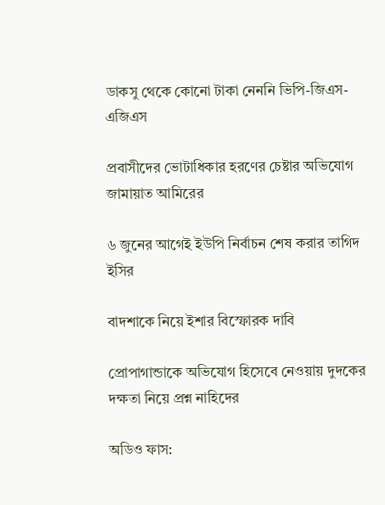ডাকসু থেকে কোনো টাকা নেননি ভিপি-জিএস-এজিএস

প্রবাসীদের ভোটাধিকার হরণের চেষ্টার অভিযোগ জামায়াত আমিরের

৬ জুনের আগেই ইউপি নির্বাচন শেষ করার তাগিদ ইসির

বাদশাকে নিয়ে ইশার বিস্ফোরক দাবি

প্রোপাগান্ডাকে অভিযোগ হিসেবে নেওয়ায় দুদকের দক্ষতা নিয়ে প্রশ্ন নাহিদের

অডিও ফাস: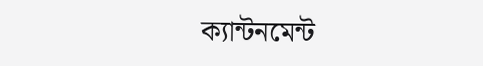ক্যান্টনমেন্ট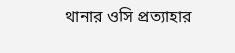থানার ওসি প্রত্যাহার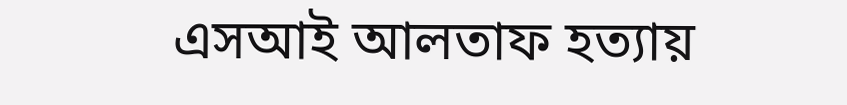এসআই আলতাফ হত্যায়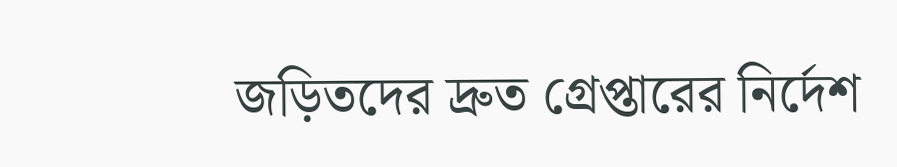জড়িতদের দ্রুত গ্রেপ্তারের নির্দেশ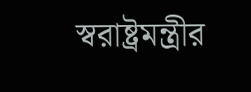স্বরাষ্ট্রমন্ত্রীর